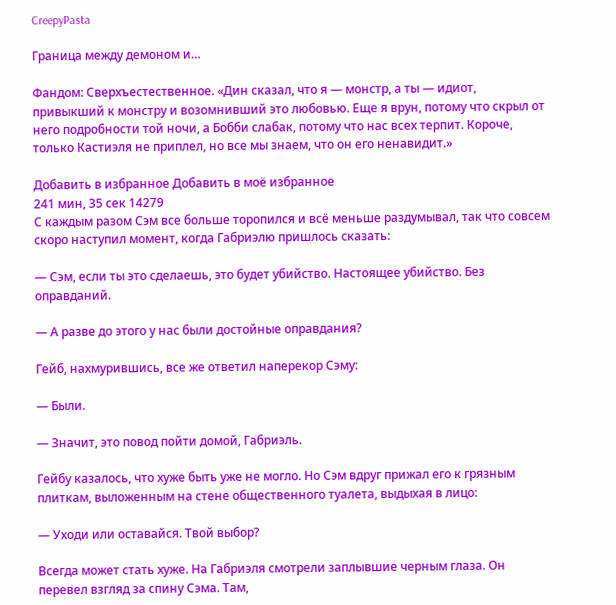CreepyPasta

Граница между демоном и…

Фандом: Сверхъестественное. «Дин сказал, что я — монстр, а ты — идиот, привыкший к монстру и возомнивший это любовью. Еще я врун, потому что скрыл от него подробности той ночи, а Бобби слабак, потому что нас всех терпит. Короче, только Кастиэля не приплел, но все мы знаем, что он его ненавидит.»

Добавить в избранное Добавить в моё избранное
241 мин, 35 сек 14279
С каждым разом Сэм все больше торопился и всё меньше раздумывал, так что совсем скоро наступил момент, когда Габриэлю пришлось сказать:

— Сэм, если ты это сделаешь, это будет убийство. Настоящее убийство. Без оправданий.

— А разве до этого у нас были достойные оправдания?

Гейб, нахмурившись, все же ответил наперекор Сэму:

— Были.

— Значит, это повод пойти домой, Габриэль.

Гейбу казалось, что хуже быть уже не могло. Но Сэм вдруг прижал его к грязным плиткам, выложенным на стене общественного туалета, выдыхая в лицо:

— Уходи или оставайся. Твой выбор?

Всегда может стать хуже. На Габриэля смотрели заплывшие черным глаза. Он перевел взгляд за спину Сэма. Там,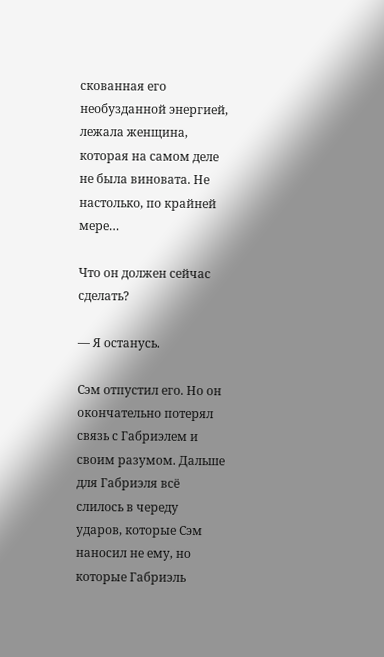скованная его необузданной энергией, лежала женщина, которая на самом деле не была виновата. Не настолько, по крайней мере…

Что он должен сейчас сделать?

— Я останусь.

Сэм отпустил его. Но он окончательно потерял связь с Габриэлем и своим разумом. Дальше для Габриэля всё слилось в череду ударов, которые Сэм наносил не ему, но которые Габриэль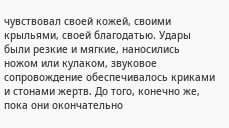чувствовал своей кожей, своими крыльями, своей благодатью. Удары были резкие и мягкие, наносились ножом или кулаком, звуковое сопровождение обеспечивалось криками и стонами жертв. До того, конечно же, пока они окончательно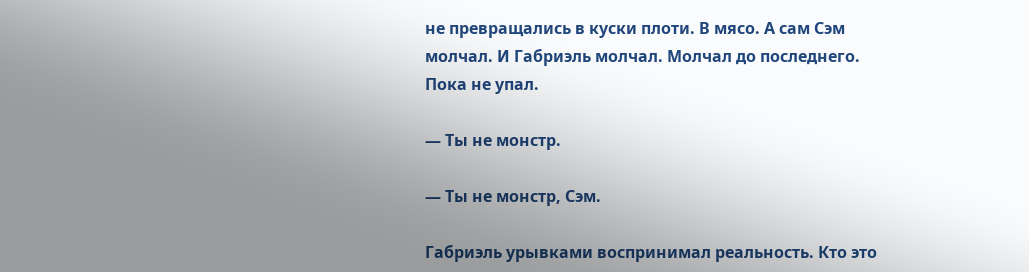не превращались в куски плоти. В мясо. А сам Сэм молчал. И Габриэль молчал. Молчал до последнего. Пока не упал.

— Ты не монстр.

— Ты не монстр, Сэм.

Габриэль урывками воспринимал реальность. Кто это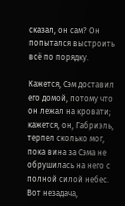сказал, он сам? Он попытался выстроить всё по порядку.

Кажется, Сэм доставил его домой, потому что он лежал на кровати; кажется, он, Габриэль, терпел сколько мог, пока вина за Сэма не обрушилась на него с полной силой небес. Вот незадача,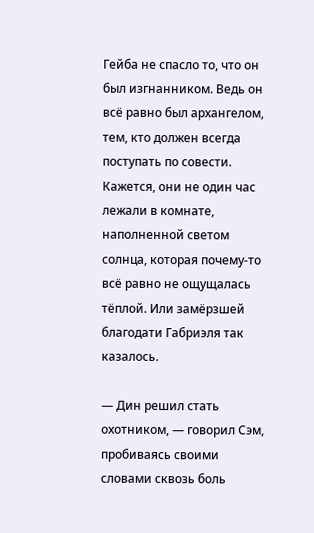Гейба не спасло то, что он был изгнанником. Ведь он всё равно был архангелом, тем, кто должен всегда поступать по совести. Кажется, они не один час лежали в комнате, наполненной светом солнца, которая почему-то всё равно не ощущалась тёплой. Или замёрзшей благодати Габриэля так казалось.

— Дин решил стать охотником, — говорил Сэм, пробиваясь своими словами сквозь боль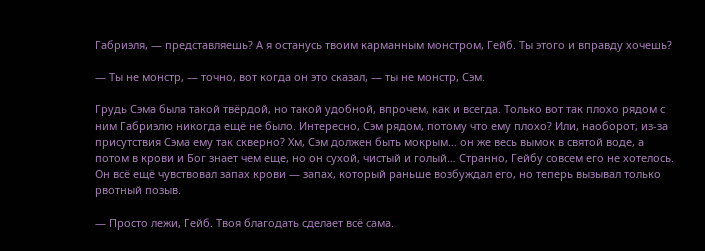Габриэля, — представляешь? А я останусь твоим карманным монстром, Гейб. Ты этого и вправду хочешь?

— Ты не монстр, — точно, вот когда он это сказал, — ты не монстр, Сэм.

Грудь Сэма была такой твёрдой, но такой удобной, впрочем, как и всегда. Только вот так плохо рядом с ним Габриэлю никогда ещё не было. Интересно, Сэм рядом, потому что ему плохо? Или, наоборот, из-за присутствия Сэма ему так скверно? Хм, Сэм должен быть мокрым… он же весь вымок в святой воде, а потом в крови и Бог знает чем еще, но он сухой, чистый и голый… Странно, Гейбу совсем его не хотелось. Он всё ещё чувствовал запах крови — запах, который раньше возбуждал его, но теперь вызывал только рвотный позыв.

— Просто лежи, Гейб. Твоя благодать сделает всё сама.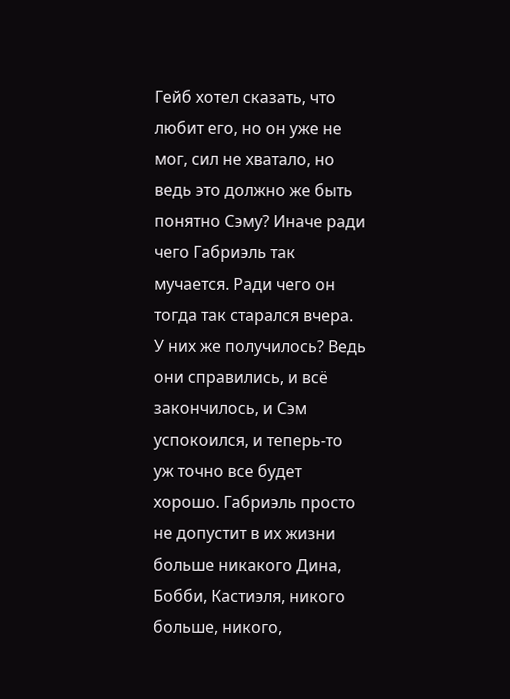Гейб хотел сказать, что любит его, но он уже не мог, сил не хватало, но ведь это должно же быть понятно Сэму? Иначе ради чего Габриэль так мучается. Ради чего он тогда так старался вчера. У них же получилось? Ведь они справились, и всё закончилось, и Сэм успокоился, и теперь-то уж точно все будет хорошо. Габриэль просто не допустит в их жизни больше никакого Дина, Бобби, Кастиэля, никого больше, никого,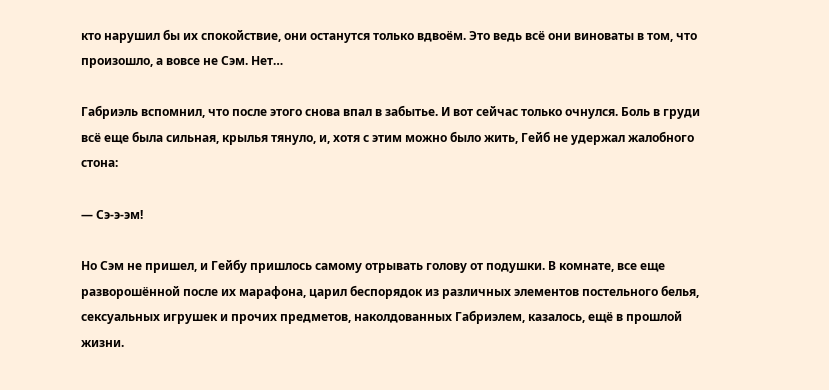кто нарушил бы их спокойствие, они останутся только вдвоём. Это ведь всё они виноваты в том, что произошло, а вовсе не Сэм. Нет…

Габриэль вспомнил, что после этого снова впал в забытье. И вот сейчас только очнулся. Боль в груди всё еще была сильная, крылья тянуло, и, хотя с этим можно было жить, Гейб не удержал жалобного стона:

— Сэ-э-эм!

Но Сэм не пришел, и Гейбу пришлось самому отрывать голову от подушки. В комнате, все еще разворошённой после их марафона, царил беспорядок из различных элементов постельного белья, сексуальных игрушек и прочих предметов, наколдованных Габриэлем, казалось, ещё в прошлой жизни.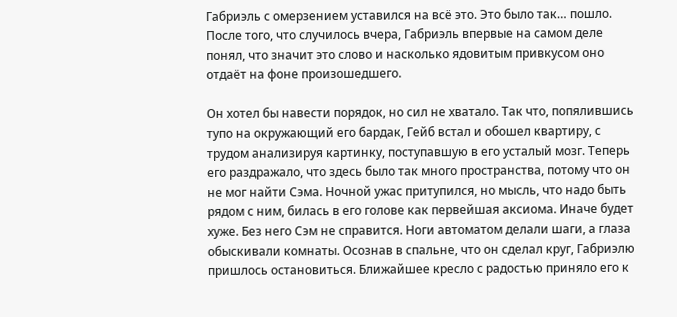Габриэль с омерзением уставился на всё это. Это было так… пошло. После того, что случилось вчера, Габриэль впервые на самом деле понял, что значит это слово и насколько ядовитым привкусом оно отдаёт на фоне произошедшего.

Он хотел бы навести порядок, но сил не хватало. Так что, попялившись тупо на окружающий его бардак, Гейб встал и обошел квартиру, с трудом анализируя картинку, поступавшую в его усталый мозг. Теперь его раздражало, что здесь было так много пространства, потому что он не мог найти Сэма. Ночной ужас притупился, но мысль, что надо быть рядом с ним, билась в его голове как первейшая аксиома. Иначе будет хуже. Без него Сэм не справится. Ноги автоматом делали шаги, а глаза обыскивали комнаты. Осознав в спальне, что он сделал круг, Габриэлю пришлось остановиться. Ближайшее кресло с радостью приняло его к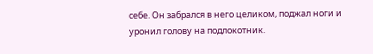себе. Он забрался в него целиком, поджал ноги и уронил голову на подлокотник.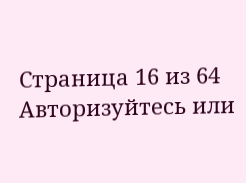Страница 16 из 64
Авторизуйтесь или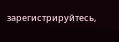зарегистрируйтесь,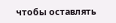чтобы оставлять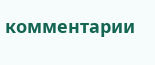комментарии